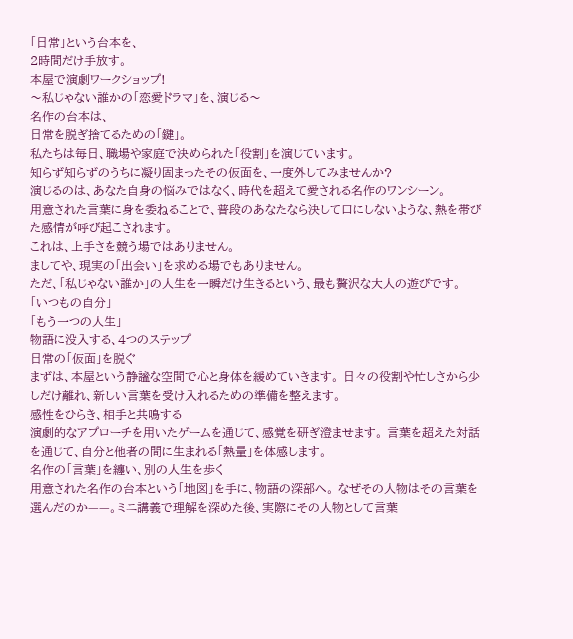「日常」という台本を、
2時間だけ手放す。
本屋で演劇ワークショップ!
〜私じゃない誰かの「恋愛ドラマ」を、演じる〜
名作の台本は、
日常を脱ぎ捨てるための「鍵」。
私たちは毎日、職場や家庭で決められた「役割」を演じています。
知らず知らずのうちに凝り固まったその仮面を、一度外してみませんか?
演じるのは、あなた自身の悩みではなく、時代を超えて愛される名作のワンシーン。
用意された言葉に身を委ねることで、普段のあなたなら決して口にしないような、熱を帯びた感情が呼び起こされます。
これは、上手さを競う場ではありません。
ましてや、現実の「出会い」を求める場でもありません。
ただ、「私じゃない誰か」の人生を一瞬だけ生きるという、最も贅沢な大人の遊びです。
「いつもの自分」
「もう一つの人生」
物語に没入する、4つのステップ
日常の「仮面」を脱ぐ
まずは、本屋という静謐な空間で心と身体を緩めていきます。 日々の役割や忙しさから少しだけ離れ、新しい言葉を受け入れるための準備を整えます。
感性をひらき、相手と共鳴する
演劇的なアプローチを用いたゲームを通じて、感覚を研ぎ澄ませます。 言葉を超えた対話を通じて、自分と他者の間に生まれる「熱量」を体感します。
名作の「言葉」を纏い、別の人生を歩く
用意された名作の台本という「地図」を手に、物語の深部へ。 なぜその人物はその言葉を選んだのか——。ミニ講義で理解を深めた後、実際にその人物として言葉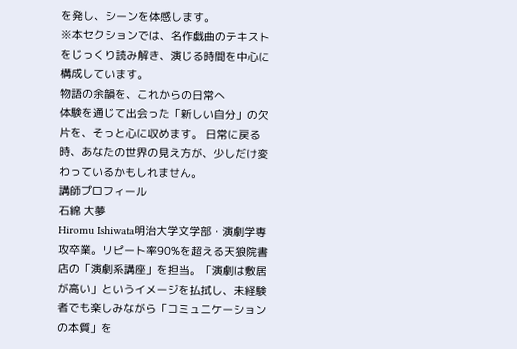を発し、シーンを体感します。
※本セクションでは、名作戯曲のテキストをじっくり読み解き、演じる時間を中心に構成しています。
物語の余韻を、これからの日常へ
体験を通じて出会った「新しい自分」の欠片を、そっと心に収めます。 日常に戻る時、あなたの世界の見え方が、少しだけ変わっているかもしれません。
講師プロフィール
石綿 大夢
Hiromu Ishiwata明治大学文学部・演劇学専攻卒業。リピート率90%を超える天狼院書店の「演劇系講座」を担当。「演劇は敷居が高い」というイメージを払拭し、未経験者でも楽しみながら「コミュニケーションの本質」を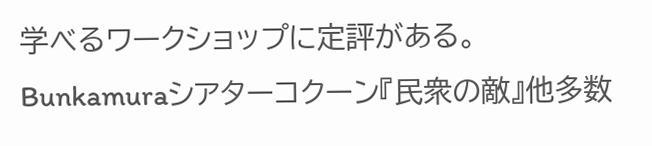学べるワークショップに定評がある。
Bunkamuraシアターコクーン『民衆の敵』他多数